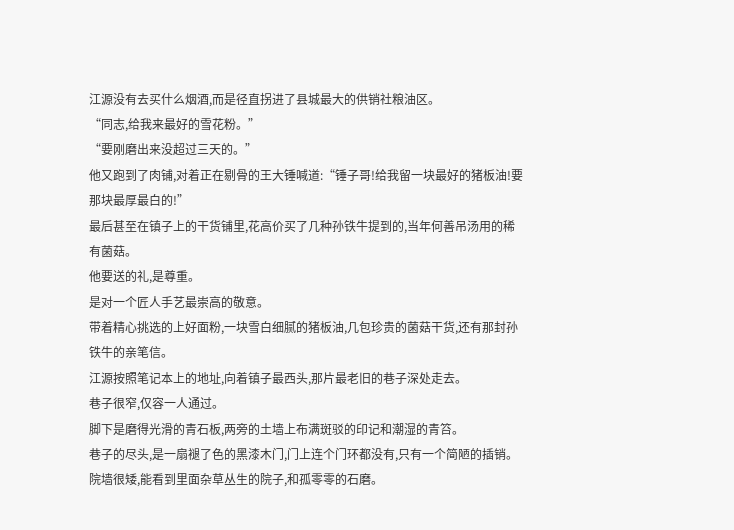江源没有去买什么烟酒,而是径直拐进了县城最大的供销社粮油区。
“同志,给我来最好的雪花粉。”
“要刚磨出来没超过三天的。”
他又跑到了肉铺,对着正在剔骨的王大锤喊道:“锤子哥!给我留一块最好的猪板油!要那块最厚最白的!”
最后甚至在镇子上的干货铺里,花高价买了几种孙铁牛提到的,当年何善吊汤用的稀有菌菇。
他要送的礼,是尊重。
是对一个匠人手艺最崇高的敬意。
带着精心挑选的上好面粉,一块雪白细腻的猪板油,几包珍贵的菌菇干货,还有那封孙铁牛的亲笔信。
江源按照笔记本上的地址,向着镇子最西头,那片最老旧的巷子深处走去。
巷子很窄,仅容一人通过。
脚下是磨得光滑的青石板,两旁的土墙上布满斑驳的印记和潮湿的青笞。
巷子的尽头,是一扇褪了色的黑漆木门,门上连个门环都没有,只有一个简陋的插销。
院墙很矮,能看到里面杂草丛生的院子,和孤零零的石磨。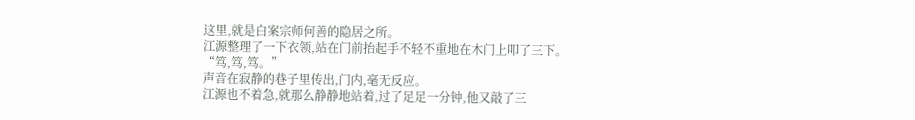这里,就是白案宗师何善的隐居之所。
江源整理了一下衣领,站在门前抬起手不轻不重地在木门上叩了三下。
“笃,笃,笃。”
声音在寂静的巷子里传出,门内,毫无反应。
江源也不着急,就那么静静地站着,过了足足一分钟,他又敲了三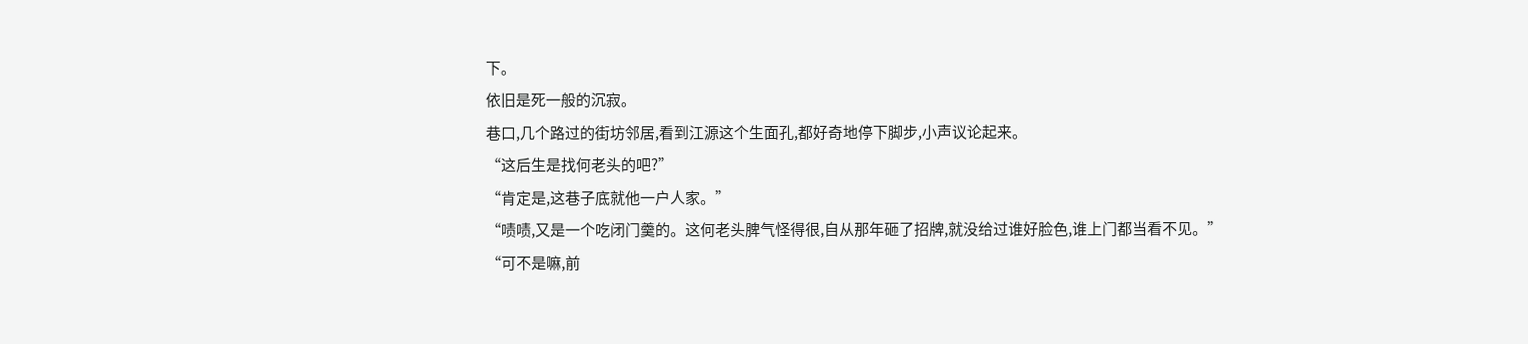下。
依旧是死一般的沉寂。
巷口,几个路过的街坊邻居,看到江源这个生面孔,都好奇地停下脚步,小声议论起来。
“这后生是找何老头的吧?”
“肯定是,这巷子底就他一户人家。”
“啧啧,又是一个吃闭门羹的。这何老头脾气怪得很,自从那年砸了招牌,就没给过谁好脸色,谁上门都当看不见。”
“可不是嘛,前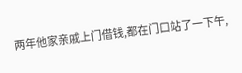两年他家亲戚上门借钱,都在门口站了一下午,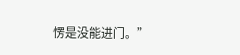愣是没能进门。”